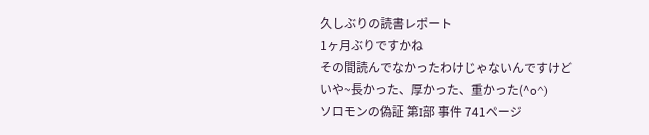久しぶりの読書レポート
1ヶ月ぶりですかね
その間読んでなかったわけじゃないんですけど
いや~長かった、厚かった、重かった(^o^)
ソロモンの偽証 第I部 事件 741ページ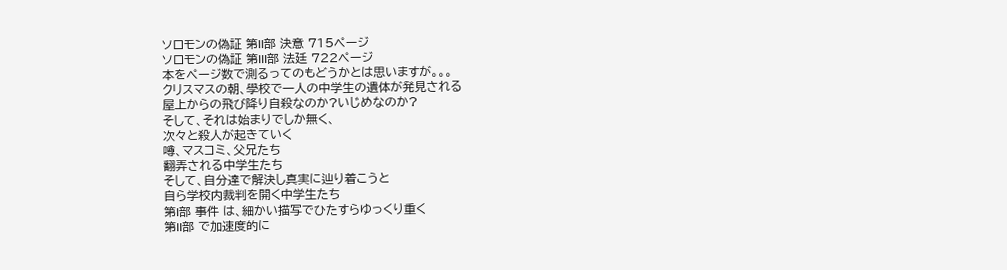ソロモンの偽証 第II部 決意 715ページ
ソロモンの偽証 第III部 法廷 722ページ
本をページ数で測るってのもどうかとは思いますが。。。
クリスマスの朝、學校で一人の中学生の遺体が発見される
屋上からの飛び降り自殺なのか?いじめなのか?
そして、それは始まりでしか無く、
次々と殺人が起きていく
噂、マスコミ、父兄たち
翻弄される中学生たち
そして、自分達で解決し真実に辿り着こうと
自ら学校内裁判を開く中学生たち
第I部 事件 は、細かい描写でひたすらゆっくり重く
第II部 で加速度的に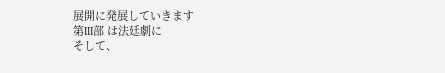展開に発展していきます
第III部 は法廷劇に
そして、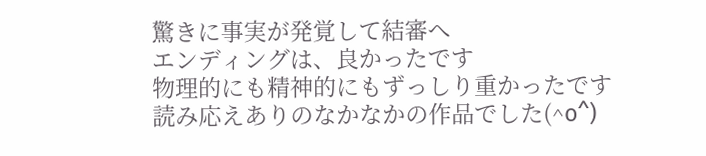驚きに事実が発覚して結審へ
エンディングは、良かったです
物理的にも精神的にもずっしり重かったです
読み応えありのなかなかの作品でした(^o^)